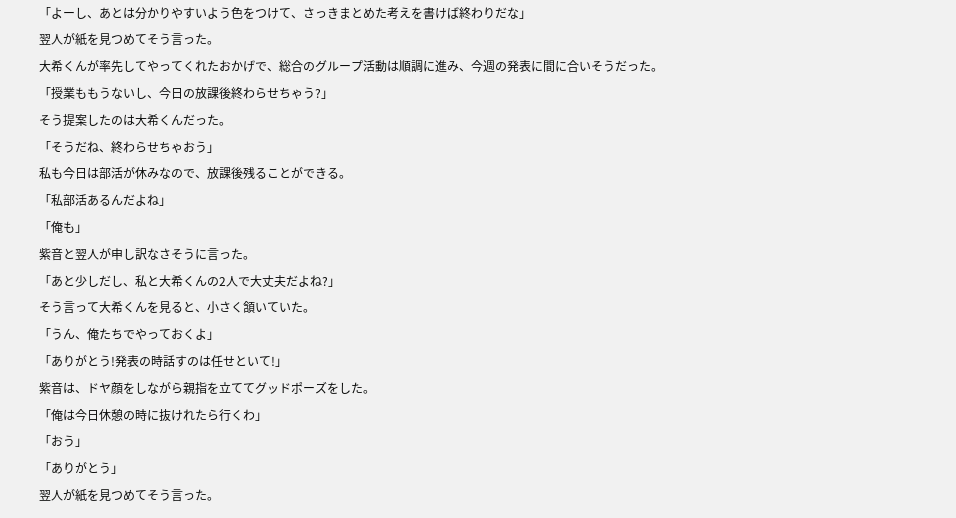「よーし、あとは分かりやすいよう色をつけて、さっきまとめた考えを書けば終わりだな」
翌人が紙を見つめてそう言った。
大希くんが率先してやってくれたおかげで、総合のグループ活動は順調に進み、今週の発表に間に合いそうだった。
「授業ももうないし、今日の放課後終わらせちゃう?」
そう提案したのは大希くんだった。
「そうだね、終わらせちゃおう」
私も今日は部活が休みなので、放課後残ることができる。
「私部活あるんだよね」
「俺も」
紫音と翌人が申し訳なさそうに言った。
「あと少しだし、私と大希くんの2人で大丈夫だよね?」
そう言って大希くんを見ると、小さく頷いていた。
「うん、俺たちでやっておくよ」
「ありがとう!発表の時話すのは任せといて!」
紫音は、ドヤ顔をしながら親指を立ててグッドポーズをした。
「俺は今日休憩の時に抜けれたら行くわ」
「おう」
「ありがとう」
翌人が紙を見つめてそう言った。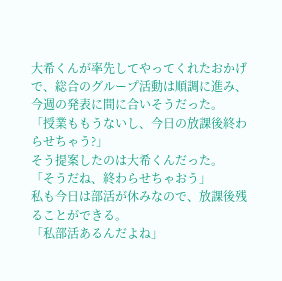大希くんが率先してやってくれたおかげで、総合のグループ活動は順調に進み、今週の発表に間に合いそうだった。
「授業ももうないし、今日の放課後終わらせちゃう?」
そう提案したのは大希くんだった。
「そうだね、終わらせちゃおう」
私も今日は部活が休みなので、放課後残ることができる。
「私部活あるんだよね」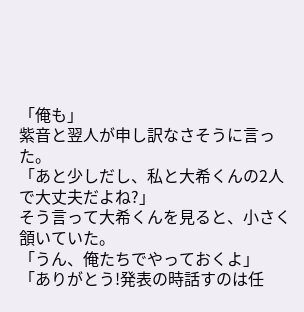「俺も」
紫音と翌人が申し訳なさそうに言った。
「あと少しだし、私と大希くんの2人で大丈夫だよね?」
そう言って大希くんを見ると、小さく頷いていた。
「うん、俺たちでやっておくよ」
「ありがとう!発表の時話すのは任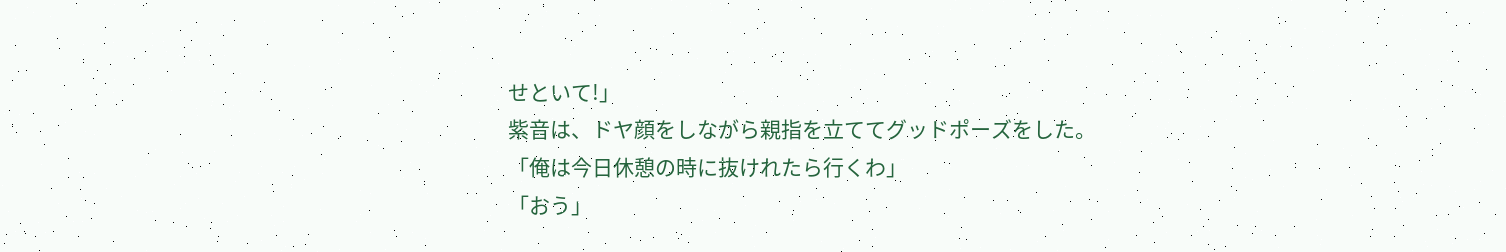せといて!」
紫音は、ドヤ顔をしながら親指を立ててグッドポーズをした。
「俺は今日休憩の時に抜けれたら行くわ」
「おう」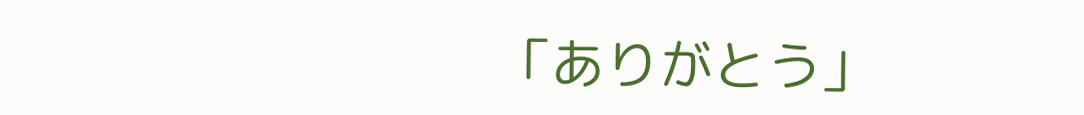「ありがとう」